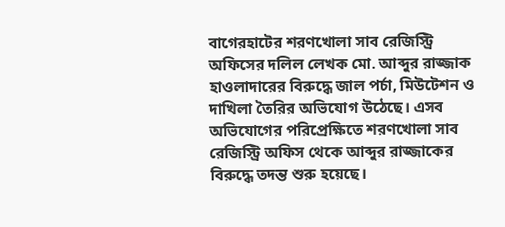বাগেরহাটের শরণখোলা সাব রেজিস্ট্রি অফিসের দলিল লেখক মো. আব্দুর রাজ্জাক হাওলাদারের বিরুদ্ধে জাল পর্চা, মিউটেশন ও দাখিলা তৈরির অভিযোগ উঠেছে। এসব অভিযোগের পরিপ্রেক্ষিতে শরণখোলা সাব রেজিস্ট্রি অফিস থেকে আব্দুর রাজ্জাকের বিরুদ্ধে তদন্ত শুরু হয়েছে।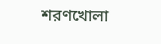শরণখোলা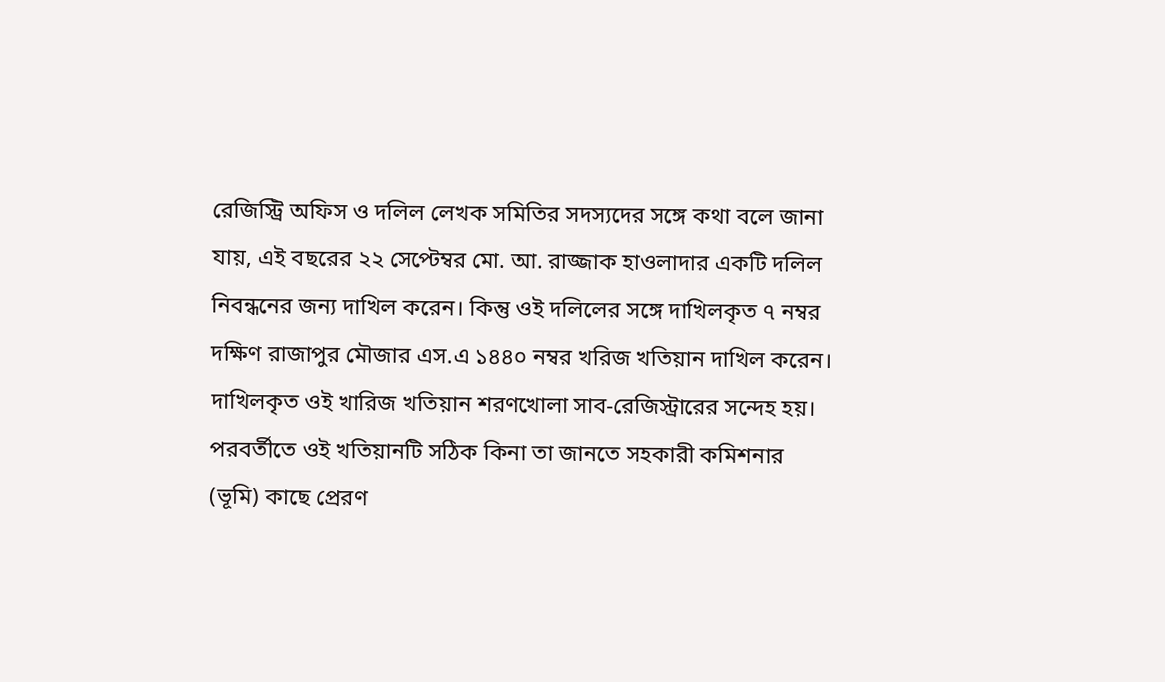রেজিস্ট্রি অফিস ও দলিল লেখক সমিতির সদস্যদের সঙ্গে কথা বলে জানা যায়, এই বছরের ২২ সেপ্টেম্বর মো. আ. রাজ্জাক হাওলাদার একটি দলিল নিবন্ধনের জন্য দাখিল করেন। কিন্তু ওই দলিলের সঙ্গে দাখিলকৃত ৭ নম্বর দক্ষিণ রাজাপুর মৌজার এস.এ ১৪৪০ নম্বর খরিজ খতিয়ান দাখিল করেন। দাখিলকৃত ওই খারিজ খতিয়ান শরণখোলা সাব-রেজিস্ট্রারের সন্দেহ হয়। পরবর্তীতে ওই খতিয়ানটি সঠিক কিনা তা জানতে সহকারী কমিশনার (ভূমি) কাছে প্রেরণ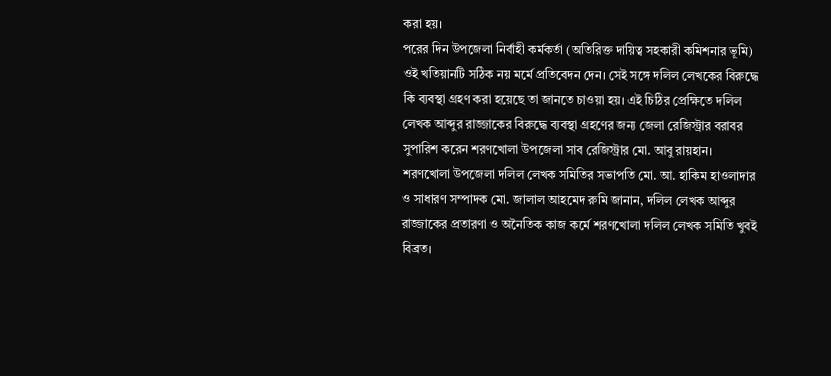করা হয়।
পরের দিন উপজেলা নির্বাহী কর্মকর্তা (অতিরিক্ত দায়িত্ব সহকারী কমিশনার ভূমি) ওই খতিয়ানটি সঠিক নয় মর্মে প্রতিবেদন দেন। সেই সঙ্গে দলিল লেখকের বিরুদ্ধে কি ব্যবস্থা গ্রহণ করা হয়েছে তা জানতে চাওয়া হয়। এই চিঠির প্রেক্ষিতে দলিল লেখক আব্দুর রাজ্জাকের বিরুদ্ধে ব্যবস্থা গ্রহণের জন্য জেলা রেজিস্ট্রার বরাবর সুপারিশ করেন শরণখোলা উপজেলা সাব রেজিস্ট্রার মো. আবু রায়হান।
শরণখোলা উপজেলা দলিল লেখক সমিতির সভাপতি মো. আ. হাকিম হাওলাদার ও সাধারণ সম্পাদক মো. জালাল আহমেদ রুমি জানান, দলিল লেখক আব্দুর রাজ্জাকের প্রতারণা ও অনৈতিক কাজ কর্মে শরণখোলা দলিল লেখক সমিতি খুবই বিব্রত।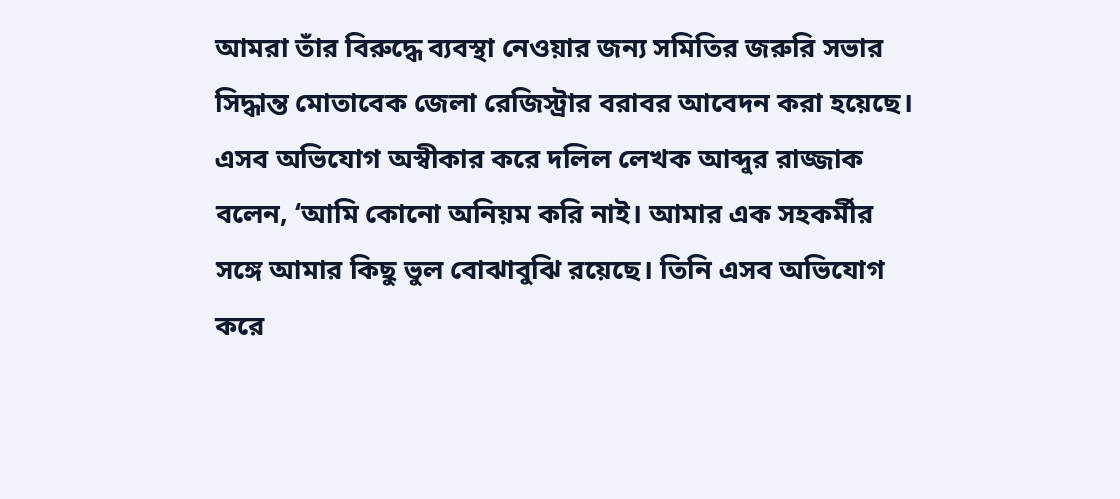আমরা তাঁর বিরুদ্ধে ব্যবস্থা নেওয়ার জন্য সমিতির জরুরি সভার সিদ্ধান্ত মোতাবেক জেলা রেজিস্ট্রার বরাবর আবেদন করা হয়েছে।
এসব অভিযোগ অস্বীকার করে দলিল লেখক আব্দুর রাজ্জাক বলেন, ‘আমি কোনো অনিয়ম করি নাই। আমার এক সহকর্মীর সঙ্গে আমার কিছু ভুল বোঝাবুঝি রয়েছে। তিনি এসব অভিযোগ করে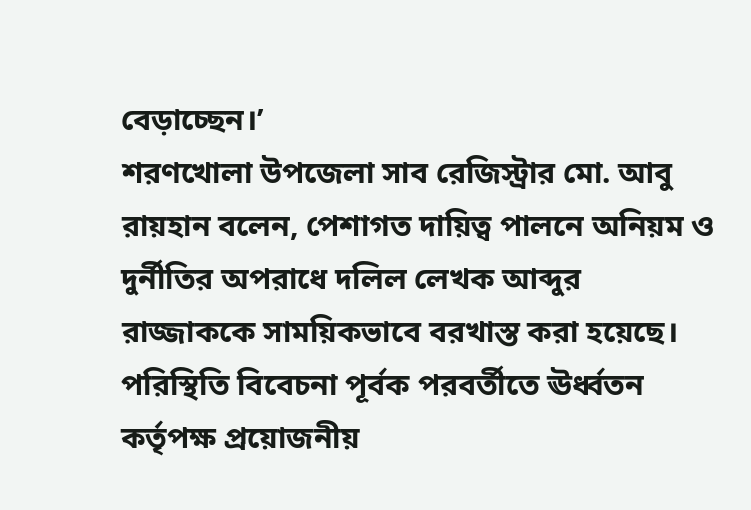বেড়াচ্ছেন।’
শরণখোলা উপজেলা সাব রেজিস্ট্রার মো. আবু রায়হান বলেন, পেশাগত দায়িত্ব পালনে অনিয়ম ও দুর্নীতির অপরাধে দলিল লেখক আব্দুর রাজ্জাককে সাময়িকভাবে বরখাস্ত করা হয়েছে। পরিস্থিতি বিবেচনা পূর্বক পরবর্তীতে ঊর্ধ্বতন কর্তৃপক্ষ প্রয়োজনীয়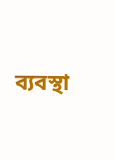ব্যবস্থা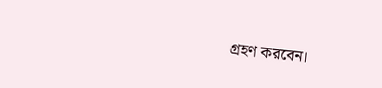গ্রহণ করবেন।